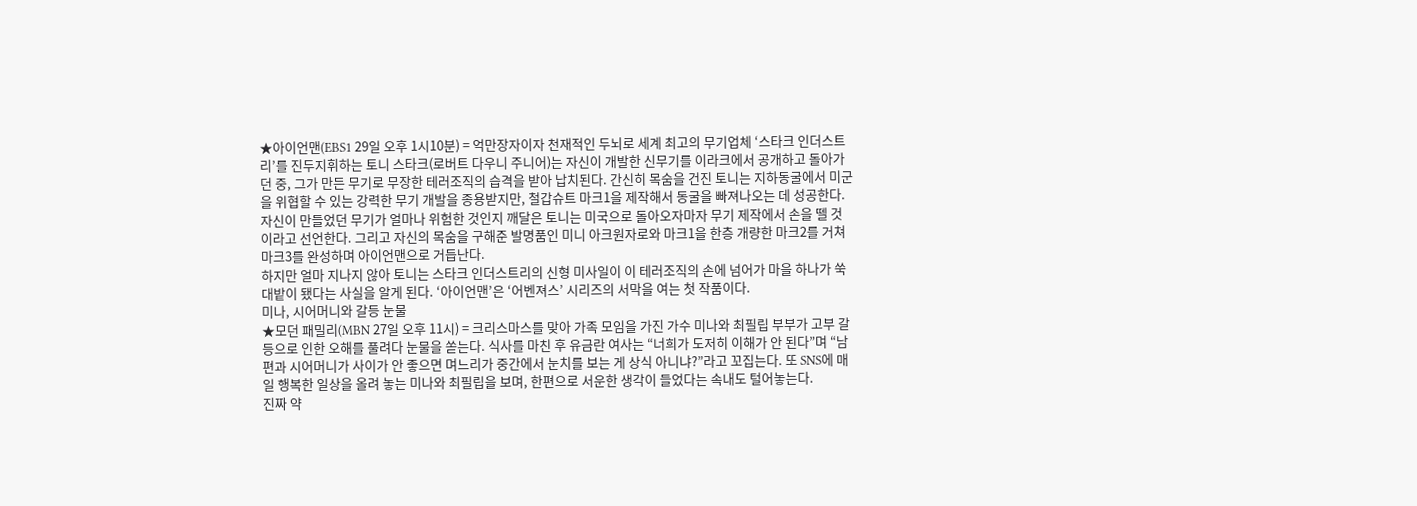★아이언맨(EBS1 29일 오후 1시10분) = 억만장자이자 천재적인 두뇌로 세계 최고의 무기업체 ‘스타크 인더스트리’를 진두지휘하는 토니 스타크(로버트 다우니 주니어)는 자신이 개발한 신무기를 이라크에서 공개하고 돌아가던 중, 그가 만든 무기로 무장한 테러조직의 습격을 받아 납치된다. 간신히 목숨을 건진 토니는 지하동굴에서 미군을 위협할 수 있는 강력한 무기 개발을 종용받지만, 철갑슈트 마크1을 제작해서 동굴을 빠져나오는 데 성공한다.
자신이 만들었던 무기가 얼마나 위험한 것인지 깨달은 토니는 미국으로 돌아오자마자 무기 제작에서 손을 뗄 것이라고 선언한다. 그리고 자신의 목숨을 구해준 발명품인 미니 아크원자로와 마크1을 한층 개량한 마크2를 거쳐 마크3를 완성하며 아이언맨으로 거듭난다.
하지만 얼마 지나지 않아 토니는 스타크 인더스트리의 신형 미사일이 이 테러조직의 손에 넘어가 마을 하나가 쑥대밭이 됐다는 사실을 알게 된다. ‘아이언맨’은 ‘어벤져스’ 시리즈의 서막을 여는 첫 작품이다.
미나, 시어머니와 갈등 눈물
★모던 패밀리(MBN 27일 오후 11시) = 크리스마스를 맞아 가족 모임을 가진 가수 미나와 최필립 부부가 고부 갈등으로 인한 오해를 풀려다 눈물을 쏟는다. 식사를 마친 후 유금란 여사는 “너희가 도저히 이해가 안 된다”며 “남편과 시어머니가 사이가 안 좋으면 며느리가 중간에서 눈치를 보는 게 상식 아니냐?”라고 꼬집는다. 또 SNS에 매일 행복한 일상을 올려 놓는 미나와 최필립을 보며, 한편으로 서운한 생각이 들었다는 속내도 털어놓는다.
진짜 약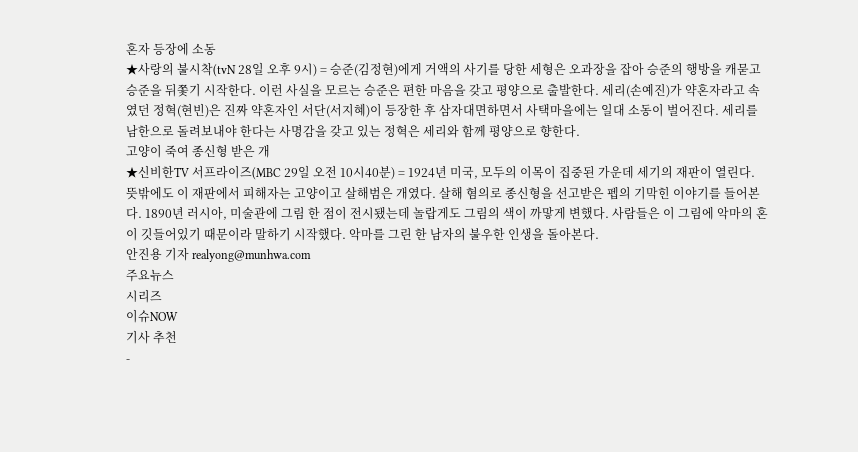혼자 등장에 소동
★사랑의 불시착(tvN 28일 오후 9시) = 승준(김정현)에게 거액의 사기를 당한 세형은 오과장을 잡아 승준의 행방을 캐묻고 승준을 뒤쫓기 시작한다. 이런 사실을 모르는 승준은 편한 마음을 갖고 평양으로 출발한다. 세리(손예진)가 약혼자라고 속였던 정혁(현빈)은 진짜 약혼자인 서단(서지혜)이 등장한 후 삼자대면하면서 사택마을에는 일대 소동이 벌어진다. 세리를 남한으로 돌려보내야 한다는 사명감을 갖고 있는 정혁은 세리와 함께 평양으로 향한다.
고양이 죽여 종신형 받은 개
★신비한TV 서프라이즈(MBC 29일 오전 10시40분) = 1924년 미국, 모두의 이목이 집중된 가운데 세기의 재판이 열린다. 뜻밖에도 이 재판에서 피해자는 고양이고 살해범은 개였다. 살해 혐의로 종신형을 선고받은 펩의 기막힌 이야기를 들어본다. 1890년 러시아, 미술관에 그림 한 점이 전시됐는데 놀랍게도 그림의 색이 까맣게 변했다. 사람들은 이 그림에 악마의 혼이 깃들어있기 때문이라 말하기 시작했다. 악마를 그린 한 남자의 불우한 인생을 돌아본다.
안진용 기자 realyong@munhwa.com
주요뉴스
시리즈
이슈NOW
기사 추천
-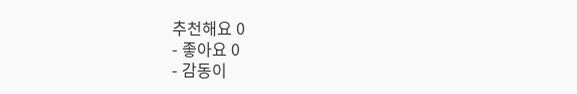추천해요 0
- 좋아요 0
- 감동이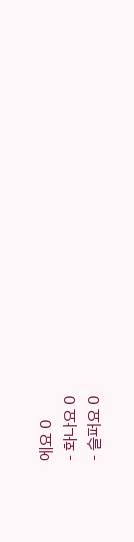에요 0
- 화나요 0
- 슬퍼요 0